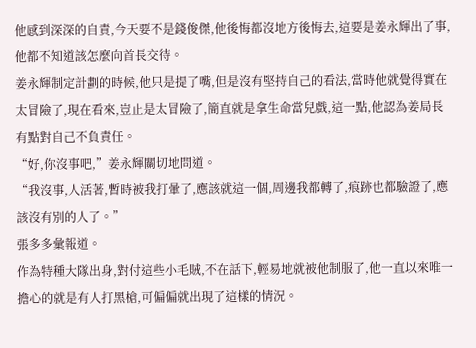他感到深深的自責,今天要不是錢俊傑,他後悔都沒地方後悔去,這要是姜永輝出了事,他都不知道該怎麼向首長交待。
姜永輝制定計劃的時候,他只是提了嘴,但是沒有堅持自己的看法,當時他就覺得實在太冒險了,現在看來,豈止是太冒險了,簡直就是拿生命當兒戲,這一點,他認為姜局長有點對自己不負責任。
“好,你沒事吧,”姜永輝關切地問道。
“我沒事,人活著,暫時被我打暈了,應該就這一個,周邊我都轉了,痕跡也都驗證了,應該沒有別的人了。”
張多多彙報道。
作為特種大隊出身,對付這些小毛賊,不在話下,輕易地就被他制服了,他一直以來唯一擔心的就是有人打黑槍,可偏偏就出現了這樣的情況。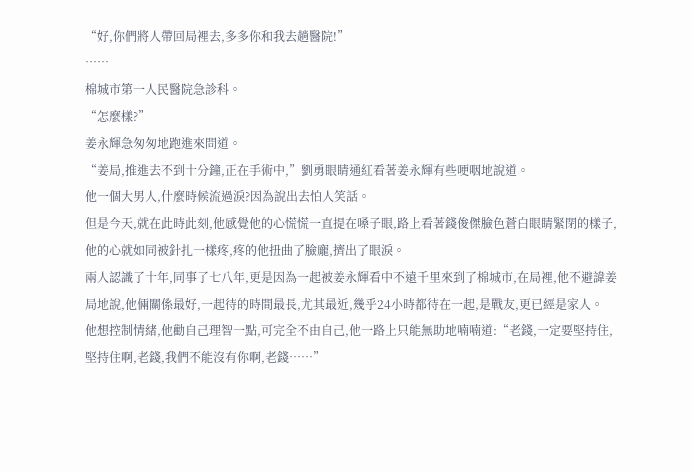“好,你們將人帶回局裡去,多多你和我去趟醫院!”
……
棉城市第一人民醫院急診科。
“怎麼樣?”
姜永輝急匆匆地跑進來問道。
“姜局,推進去不到十分鐘,正在手術中,”劉勇眼睛通紅看著姜永輝有些哽咽地說道。
他一個大男人,什麼時候流過淚?因為說出去怕人笑話。
但是今天,就在此時此刻,他感覺他的心慌慌一直提在嗓子眼,路上看著錢俊傑臉色蒼白眼睛緊閉的樣子,他的心就如同被針扎一樣疼,疼的他扭曲了臉龐,擠出了眼淚。
兩人認識了十年,同事了七八年,更是因為一起被姜永輝看中不遠千里來到了棉城市,在局裡,他不避諱姜局地說,他倆關係最好,一起待的時間最長,尤其最近,幾乎24小時都待在一起,是戰友,更已經是家人。
他想控制情緒,他勸自己理智一點,可完全不由自己,他一路上只能無助地喃喃道:“老錢,一定要堅持住,堅持住啊,老錢,我們不能沒有你啊,老錢……”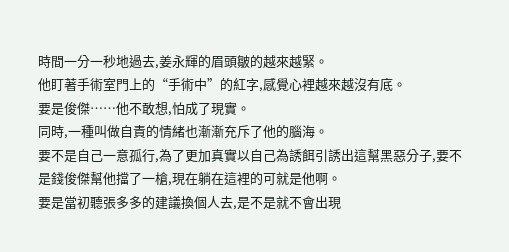時間一分一秒地過去,姜永輝的眉頭皺的越來越緊。
他盯著手術室門上的“手術中”的紅字,感覺心裡越來越沒有底。
要是俊傑……他不敢想,怕成了現實。
同時,一種叫做自責的情緒也漸漸充斥了他的腦海。
要不是自己一意孤行,為了更加真實以自己為誘餌引誘出這幫黑惡分子,要不是錢俊傑幫他擋了一槍,現在躺在這裡的可就是他啊。
要是當初聽張多多的建議換個人去,是不是就不會出現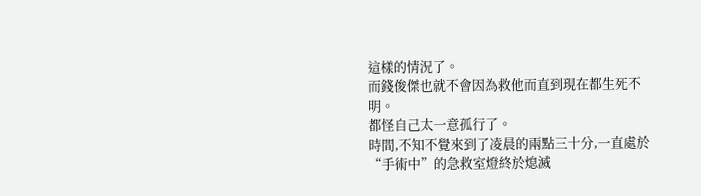這樣的情況了。
而錢俊傑也就不會因為救他而直到現在都生死不明。
都怪自己太一意孤行了。
時間,不知不覺來到了凌晨的兩點三十分,一直處於“手術中”的急救室燈終於熄滅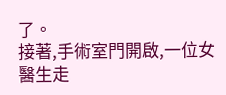了。
接著,手術室門開啟,一位女醫生走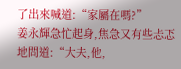了出來喊道:“家屬在嗎?”
姜永輝急忙起身,焦急又有些忐忑地問道:“大夫,他,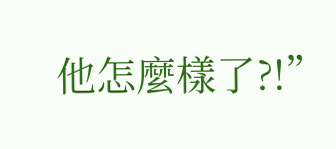他怎麼樣了?!”